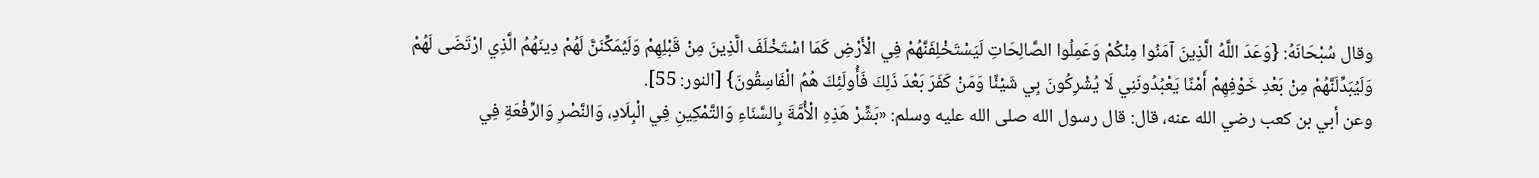وقال سُبْحَانَهُ: {وَعَدَ اللَّهُ الَّذِينَ آمَنُوا مِنْكُمْ وَعَمِلُوا الصَّالِحَاتِ لَيَسْتَخْلِفَنَّهُمْ فِي الْأَرْضِ كَمَا اسْتَخْلَفَ الَّذِينَ مِنْ قَبْلِهِمْ وَلَيُمَكِّنَنَّ لَهُمْ دِينَهُمُ الَّذِي ارْتَضَى لَهُمْ وَلَيُبَدِّلَنَّهُمْ مِنْ بَعْدِ خَوْفِهِمْ أَمْنًا يَعْبُدُونَنِي لَا يُشْرِكُونَ بِي شَيْئًا وَمَنْ كَفَرَ بَعْدَ ذَلِكَ فَأُولَئِكَ هُمُ الْفَاسِقُونَ} [النور: 55].
وعن أبي بن كعب رضي الله عنه، قال: قال رسول الله صلى الله عليه وسلم: «بَشِّرْ هَذِهِ الْأُمَّةَ بِالسَّنَاءِ وَالتَّمْكِينِ فِي الْبِلَادِ، وَالنَّصْرِ وَالرِّفْعَةِ فِي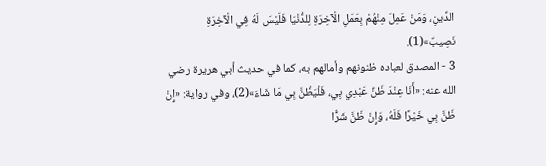الدِّينِ، وَمَنْ عَمِلَ مِنْهُمْ بِعَمَلِ الْآخِرَةِ لِلدُّنْيَا فَلَيْسَ لَهُ فِي الْآخِرَةِ نَصِيبٌ»(1).
3 - المصدق لعباده ظنونهم وأمالهم به، كما في حديث أبي هريرة رضي الله عنه: «أَنَا عِنْدَ ظَنِّ عَبْدِي بِي، فَلْيَظُنَّ بِي مَا شَاءَ»(2)، وفي رواية: «إِنْ ظَنَّ بِي خَيْرًا فَلَهُ، وَإِنْ ظَنَّ شَرًّا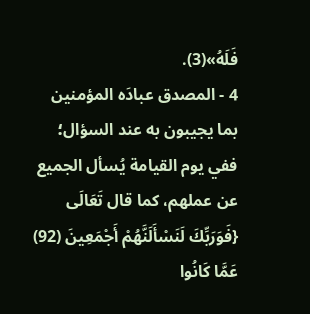فَلَهُ»(3).
4 - المصدق عبادَه المؤمنين بما يجيبون به عند السؤال؛ ففي يوم القيامة يُسأل الجميع عن عملهم، كما قال تَعَالَى {فَوَرَبِّكَ لَنَسْأَلَنَّهُمْ أَجْمَعِينَ (92) عَمَّا كَانُوا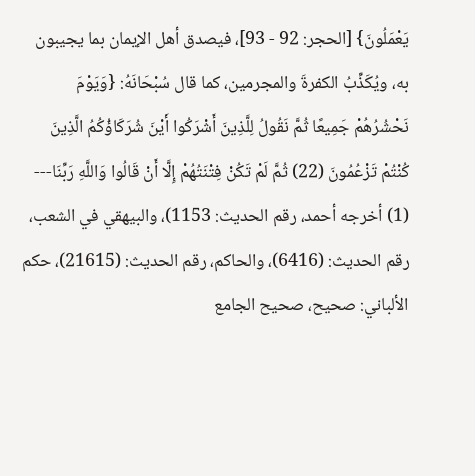يَعْمَلُونَ} [الحجر: 92 - 93]، فيصدق أهل الإيمان بما يجيبون به، ويُكَذِّبُ الكفرةَ والمجرمين، كما قال سُبْحَانَهُ: {وَيَوْمَ نَحْشُرُهُمْ جَمِيعًا ثُمَّ نَقُولُ لِلَّذِينَ أَشْرَكُوا أَيْنَ شُرَكَاؤُكُمُ الَّذِينَ كُنْتُمْ تَزْعُمُونَ (22) ثُمَّ لَمْ تَكُنْ فِتْنَتُهُمْ إِلَّا أَنْ قَالُوا وَاللَّهِ رَبِّنَا---
(1) أخرجه أحمد، رقم الحديث: 1153)، والبيهقي في الشعب، رقم الحديث: (6416)، والحاكم، رقم الحديث: (21615)، حكم الألباني: صحيح، صحيح الجامع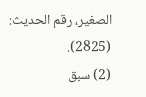الصغير، رقم الحديث: (2825).
(2) سبق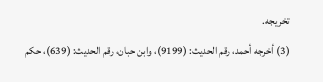تخريجه.
(3) أخرجه أحمد، رقم الحديث: (9199)، وابن حبان، رقم الحديث: (639)، حكم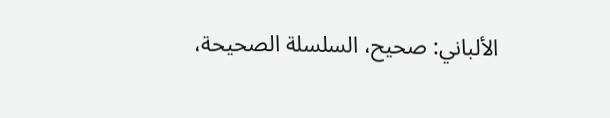الألباني: صحيح، السلسلة الصحيحة،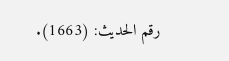رقم الحديث: (1663).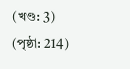(খণ্ড: 3) (পৃষ্ঠা: 214)